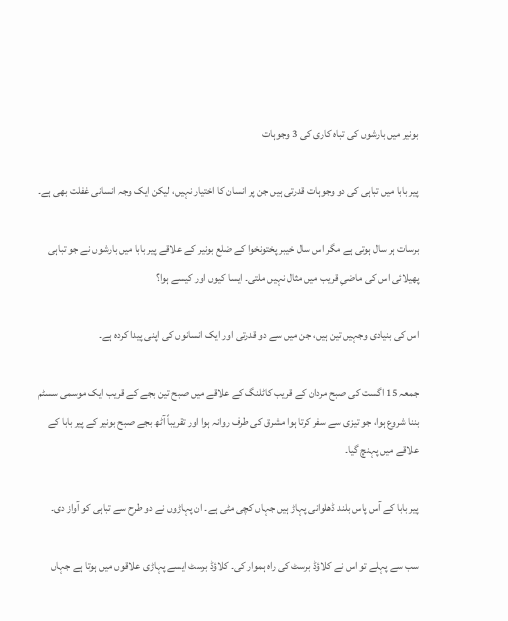بونیر میں بارشوں کی تباہ کاری کی 3 وجوہات

پیر بابا میں تباہی کی دو وجوہات قدرتی ہیں جن پر انسان کا اختیار نہیں، لیکن ایک وجہ انسانی غفلت بھی ہے۔

برسات ہر سال ہوتی ہے مگر اس سال خیبر پختونخوا کے ضلع بونیر کے علاقے پیر بابا میں بارشوں نے جو تباہی پھیلائی اس کی ماضیِ قریب میں مثال نہیں ملتی۔ ایسا کیوں اور کیسے ہوا؟

اس کی بنیادی وجہیں تین ہیں، جن میں سے دو قدرتی اور ایک انسانوں کی اپنی پیدا کردہ ہے۔

جمعہ 15 اگست کی صبح مردان کے قریب کاٹلنگ کے علاقے میں صبح تین بجے کے قریب ایک موسمی سسٹم بننا شروع ہوا، جو تیزی سے سفر کرتا ہوا مشرق کی طرف روانہ ہوا اور تقریباً آٹھ بجے صبح بونیر کے پیر بابا کے علاقے میں پہنچ گیا۔

پیر بابا کے آس پاس بلند ڈھلوانی پہاڑ ہیں جہاں کچی مٹی ہے۔ ان پہاڑوں نے دو طرح سے تباہی کو آواز دی۔

سب سے پہلے تو اس نے کلاؤڈ برسٹ کی راہ ہموار کی۔ کلاؤڈ برسٹ ایسے پہاڑی علاقوں میں ہوتا ہے جہاں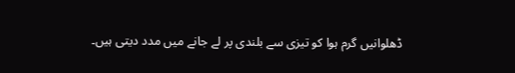ڈھلوانیں گرم ہوا کو تیزی سے بلندی پر لے جانے میں مدد دیتی ہیں۔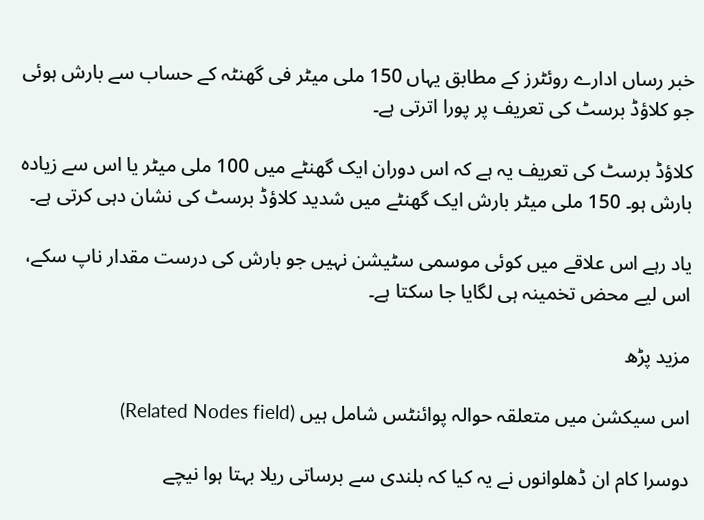خبر رساں ادارے روئٹرز کے مطابق یہاں 150 ملی میٹر فی گھنٹہ کے حساب سے بارش ہوئی جو کلاؤڈ برسٹ کی تعریف پر پورا اترتی ہے۔

کلاؤڈ برسٹ کی تعریف یہ ہے کہ اس دوران ایک گھنٹے میں 100 ملی میٹر یا اس سے زیادہ بارش ہو۔ 150 ملی میٹر بارش ایک گھنٹے میں شدید کلاؤڈ برسٹ کی نشان دہی کرتی ہے۔

یاد رہے اس علاقے میں کوئی موسمی سٹیشن نہیں جو بارش کی درست مقدار ناپ سکے، اس لیے محض تخمینہ ہی لگایا جا سکتا ہے۔

مزید پڑھ

اس سیکشن میں متعلقہ حوالہ پوائنٹس شامل ہیں (Related Nodes field)

دوسرا کام ان ڈھلوانوں نے یہ کیا کہ بلندی سے برساتی ریلا بہتا ہوا نیچے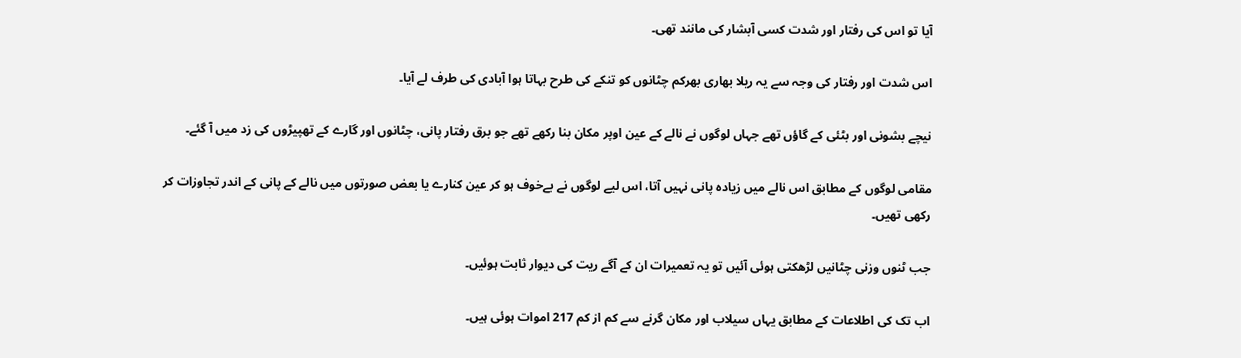آیا تو اس کی رفتار اور شدت کسی آبشار کی مانند تھی۔

اس شدت اور رفتار کی وجہ سے یہ ریلا بھاری بھرکم چٹانوں کو تنکے کی طرح بہاتا ہوا آبادی کی طرف لے آیا۔

نیچے بشونی اور بٹئی کے گاؤں تھے جہاں لوگوں نے نالے کے عین اوپر مکان بنا رکھے تھے جو برق رفتار پانی، چٹانوں اور گارے کے تھپیڑوں کی زد میں آ گئے۔

مقامی لوگوں کے مطابق اس نالے میں زیادہ پانی نہیں آتا، اس لیے لوگوں نے بےخوف ہو کر عین کنارے یا بعض صورتوں میں نالے کے پانی کے اندر تجاوزات کر رکھی تھیں۔

جب ٹنوں وزنی چٹانیں لڑھکتی ہوئی آئیں تو یہ تعمیرات ان کے آگے ریت کی دیوار ثابت ہوئیں۔

اب تک کی اطلاعات کے مطابق یہاں سیلاب اور مکان گرنے سے کم از کم 217 اموات ہوئی ہیں۔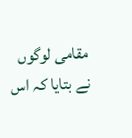مقامی لوگوں نے بتایا کہ اس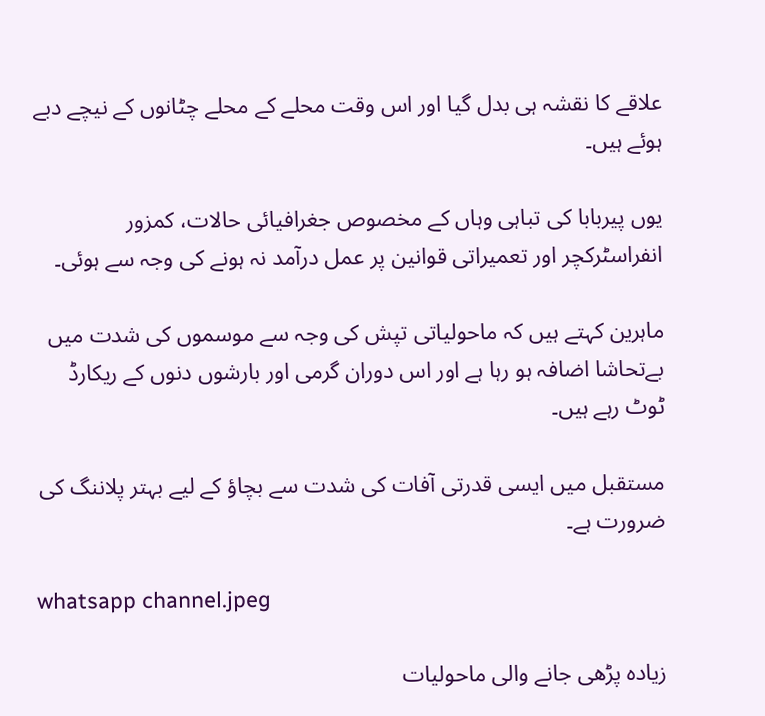علاقے کا نقشہ ہی بدل گیا اور اس وقت محلے کے محلے چٹانوں کے نیچے دبے ہوئے ہیں۔

یوں پیربابا کی تباہی وہاں کے مخصوص جغرافیائی حالات، کمزور انفراسٹرکچر اور تعمیراتی قوانین پر عمل درآمد نہ ہونے کی وجہ سے ہوئی۔

ماہرین کہتے ہیں کہ ماحولیاتی تپش کی وجہ سے موسموں کی شدت میں بےتحاشا اضافہ ہو رہا ہے اور اس دوران گرمی اور بارشوں دنوں کے ریکارڈ ٹوٹ رہے ہیں۔

مستقبل میں ایسی قدرتی آفات کی شدت سے بچاؤ کے لیے بہتر پلاننگ کی ضرورت ہے۔

whatsapp channel.jpeg

زیادہ پڑھی جانے والی ماحولیات